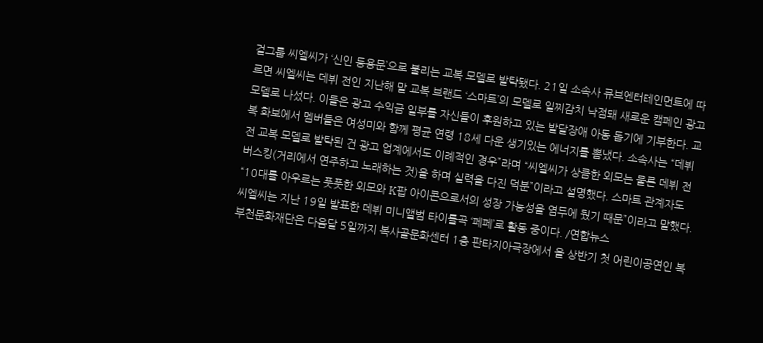걸그룹 씨엘씨가 ‘신인 등용문’으로 불리는 교복 모델로 발탁됐다. 21일 소속사 큐브엔터테인먼트에 따르면 씨엘씨는 데뷔 전인 지난해 말 교복 브랜드 ‘스마트’의 모델로 일찌감치 낙점돼 새로운 캠페인 광고 모델로 나섰다. 이들은 광고 수익금 일부를 자신들이 후원하고 있는 발달장애 아동 돕기에 기부한다. 교복 화보에서 멤버들은 여성미와 함께 평균 연령 18세 다운 생기있는 에너지를 뽐냈다. 소속사는 “데뷔 전 교복 모델로 발탁된 건 광고 업계에서도 이례적인 경우”라며 “씨엘씨가 상큼한 외모는 물론 데뷔 전 버스킹(거리에서 연주하고 노래하는 것)을 하며 실력을 다진 덕분”이라고 설명했다. 스마트 관계자도 “10대를 아우르는 풋풋한 외모와 K팝 아이콘으로서의 성장 가능성을 염두에 뒀기 때문”이라고 말했다. 씨엘씨는 지난 19일 발표한 데뷔 미니앨범 타이틀곡 ‘페페’로 활동 중이다. /연합뉴스
부천문화재단은 다음달 5일까지 복사골문화센터 1층 판타지아극장에서 올 상반기 첫 어린이공연인 복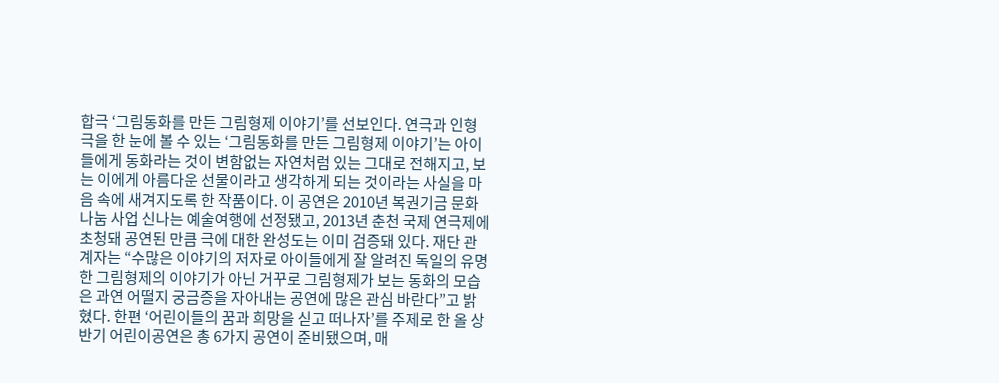합극 ‘그림동화를 만든 그림형제 이야기’를 선보인다. 연극과 인형극을 한 눈에 볼 수 있는 ‘그림동화를 만든 그림형제 이야기’는 아이들에게 동화라는 것이 변함없는 자연처럼 있는 그대로 전해지고, 보는 이에게 아름다운 선물이라고 생각하게 되는 것이라는 사실을 마음 속에 새겨지도록 한 작품이다. 이 공연은 2010년 복권기금 문화 나눔 사업 신나는 예술여행에 선정됐고, 2013년 춘천 국제 연극제에 초청돼 공연된 만큼 극에 대한 완성도는 이미 검증돼 있다. 재단 관계자는 “수많은 이야기의 저자로 아이들에게 잘 알려진 독일의 유명한 그림형제의 이야기가 아닌 거꾸로 그림형제가 보는 동화의 모습은 과연 어떨지 궁금증을 자아내는 공연에 많은 관심 바란다”고 밝혔다. 한편 ‘어린이들의 꿈과 희망을 싣고 떠나자’를 주제로 한 올 상반기 어린이공연은 총 6가지 공연이 준비됐으며, 매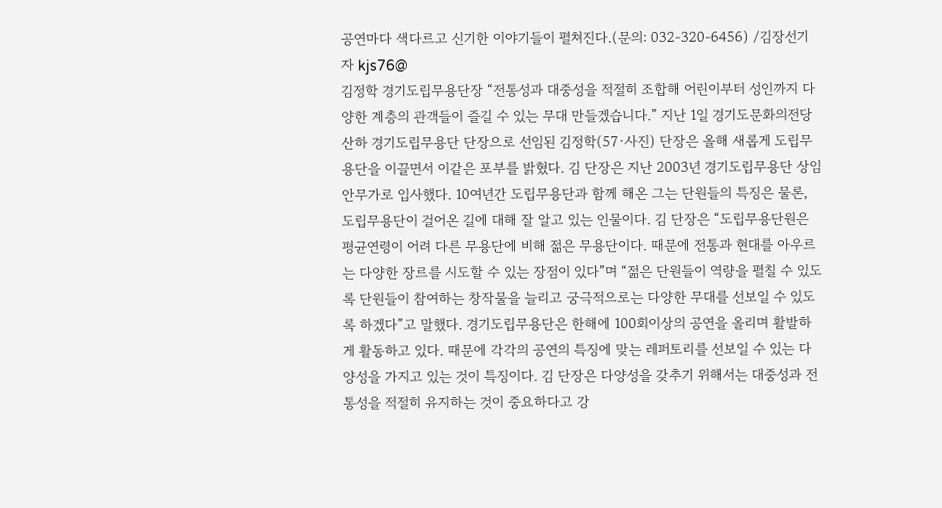공연마다 색다르고 신기한 이야기들이 펼쳐진다.(문의: 032-320-6456) /김장선기자 kjs76@
김정학 경기도립무용단장 “전통성과 대중성을 적절히 조합해 어린이부터 성인까지 다양한 계층의 관객들이 즐길 수 있는 무대 만들겠습니다.” 지난 1일 경기도문화의전당 산하 경기도립무용단 단장으로 선임된 김정학(57·사진) 단장은 올해 새롭게 도립무용단을 이끌면서 이같은 포부를 밝혔다. 김 단장은 지난 2003년 경기도립무용단 상임안무가로 입사했다. 10여년간 도립무용단과 함께 해온 그는 단원들의 특징은 물론, 도립무용단이 걸어온 길에 대해 잘 알고 있는 인물이다. 김 단장은 “도립무용단원은 평균연령이 어려 다른 무용단에 비해 젊은 무용단이다. 때문에 전통과 현대를 아우르는 다양한 장르를 시도할 수 있는 장점이 있다”며 “젊은 단원들이 역량을 펼칠 수 있도록 단원들이 참여하는 창작물을 늘리고 궁극적으로는 다양한 무대를 선보일 수 있도록 하겠다”고 말했다. 경기도립무용단은 한해에 100회이상의 공연을 올리며 활발하게 활동하고 있다. 때문에 각각의 공연의 특징에 맞는 레퍼토리를 선보일 수 있는 다양성을 가지고 있는 것이 특징이다. 김 단장은 다양성을 갖추기 위해서는 대중성과 전통성을 적절히 유지하는 것이 중요하다고 강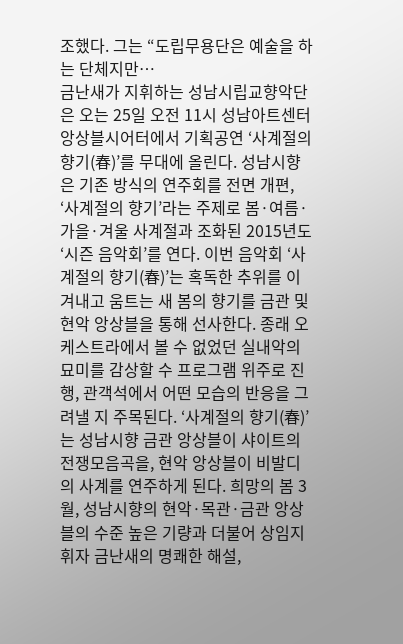조했다. 그는 “도립무용단은 예술을 하는 단체지만…
금난새가 지휘하는 성남시립교향악단은 오는 25일 오전 11시 성남아트센터 앙상블시어터에서 기획공연 ‘사계절의 향기(春)’를 무대에 올린다. 성남시향은 기존 방식의 연주회를 전면 개편, ‘사계절의 향기’라는 주제로 봄·여름·가을·겨울 사계절과 조화된 2015년도 ‘시즌 음악회’를 연다. 이번 음악회 ‘사계절의 향기(春)’는 혹독한 추위를 이겨내고 움트는 새 봄의 향기를 금관 및 현악 앙상블을 통해 선사한다. 종래 오케스트라에서 볼 수 없었던 실내악의 묘미를 감상할 수 프로그램 위주로 진행, 관객석에서 어떤 모습의 반응을 그려낼 지 주목된다. ‘사계절의 향기(春)’는 성남시향 금관 앙상블이 샤이트의 전쟁모음곡을, 현악 앙상블이 비발디의 사계를 연주하게 된다. 희망의 봄 3월, 성남시향의 현악·목관·금관 앙상블의 수준 높은 기량과 더불어 상임지휘자 금난새의 명쾌한 해설,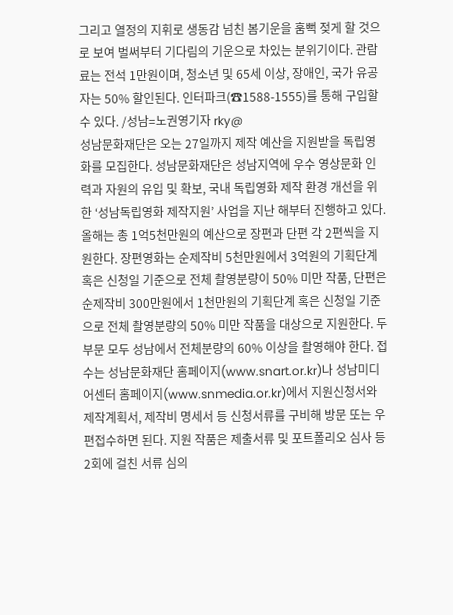그리고 열정의 지휘로 생동감 넘친 봄기운을 훔뻑 젖게 할 것으로 보여 벌써부터 기다림의 기운으로 차있는 분위기이다. 관람료는 전석 1만원이며, 청소년 및 65세 이상, 장애인, 국가 유공자는 50% 할인된다. 인터파크(☎1588-1555)를 통해 구입할 수 있다. /성남=노권영기자 rky@
성남문화재단은 오는 27일까지 제작 예산을 지원받을 독립영화를 모집한다. 성남문화재단은 성남지역에 우수 영상문화 인력과 자원의 유입 및 확보, 국내 독립영화 제작 환경 개선을 위한 ‘성남독립영화 제작지원’ 사업을 지난 해부터 진행하고 있다. 올해는 총 1억5천만원의 예산으로 장편과 단편 각 2편씩을 지원한다. 장편영화는 순제작비 5천만원에서 3억원의 기획단계 혹은 신청일 기준으로 전체 촬영분량이 50% 미만 작품, 단편은 순제작비 300만원에서 1천만원의 기획단계 혹은 신청일 기준으로 전체 촬영분량의 50% 미만 작품을 대상으로 지원한다. 두 부문 모두 성남에서 전체분량의 60% 이상을 촬영해야 한다. 접수는 성남문화재단 홈페이지(www.snart.or.kr)나 성남미디어센터 홈페이지(www.snmedia.or.kr)에서 지원신청서와 제작계획서, 제작비 명세서 등 신청서류를 구비해 방문 또는 우편접수하면 된다. 지원 작품은 제출서류 및 포트폴리오 심사 등 2회에 걸친 서류 심의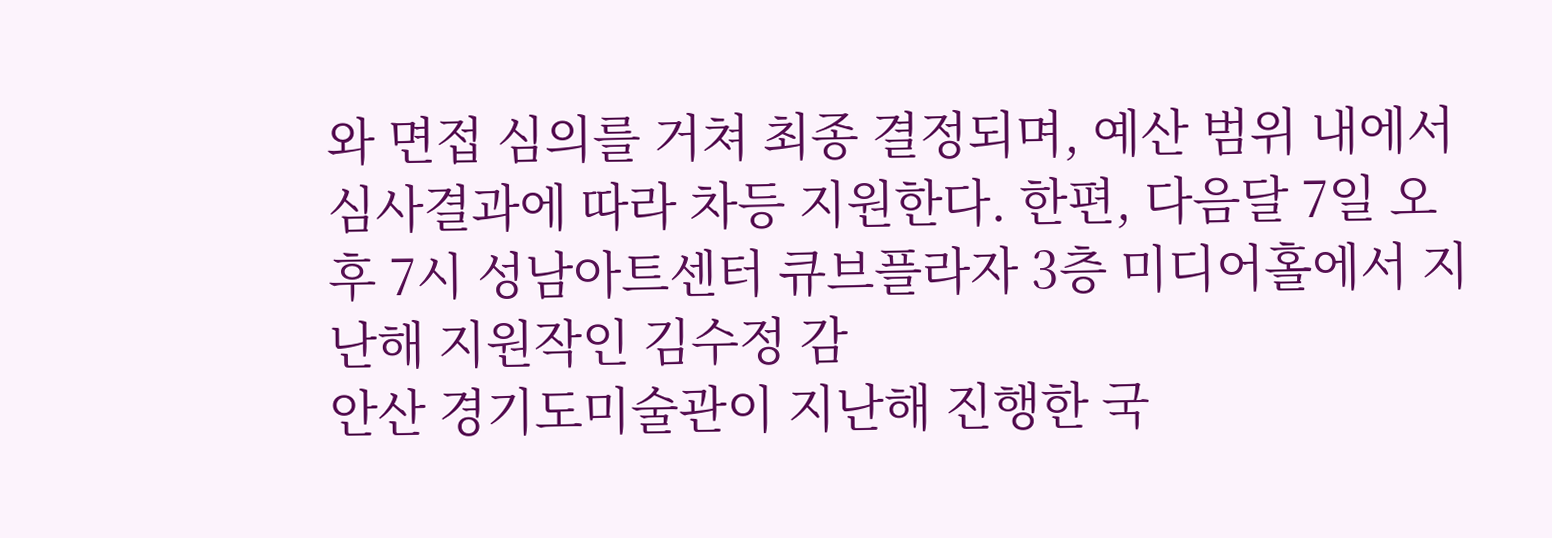와 면접 심의를 거쳐 최종 결정되며, 예산 범위 내에서 심사결과에 따라 차등 지원한다. 한편, 다음달 7일 오후 7시 성남아트센터 큐브플라자 3층 미디어홀에서 지난해 지원작인 김수정 감
안산 경기도미술관이 지난해 진행한 국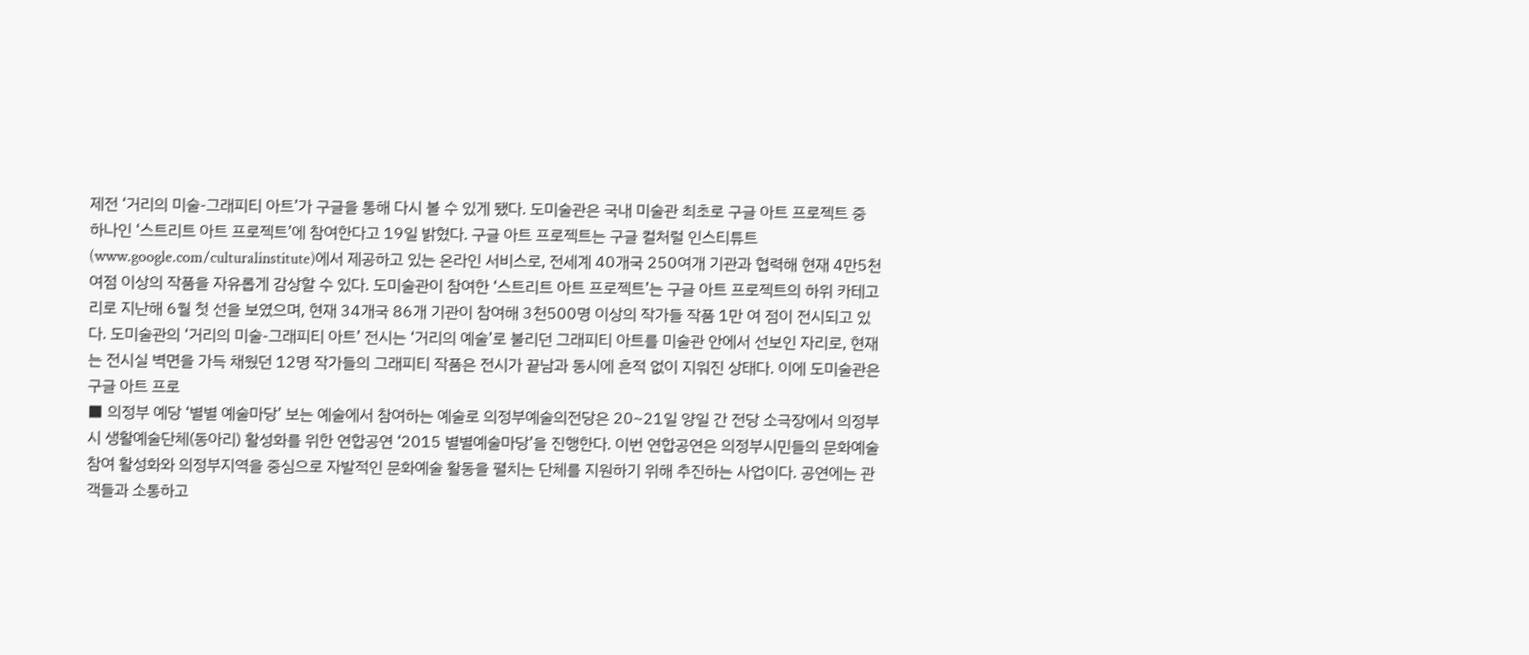제전 ‘거리의 미술-그래피티 아트’가 구글을 통해 다시 볼 수 있게 됐다. 도미술관은 국내 미술관 최초로 구글 아트 프로젝트 중 하나인 ‘스트리트 아트 프로젝트’에 참여한다고 19일 밝혔다. 구글 아트 프로젝트는 구글 컬처럴 인스티튜트(www.google.com/culturalinstitute)에서 제공하고 있는 온라인 서비스로, 전세계 40개국 250여개 기관과 협력해 현재 4만5천여점 이상의 작품을 자유롭게 감상할 수 있다. 도미술관이 참여한 ‘스트리트 아트 프로젝트’는 구글 아트 프로젝트의 하위 카테고리로 지난해 6월 첫 선을 보였으며, 현재 34개국 86개 기관이 참여해 3천500명 이상의 작가들 작품 1만 여 점이 전시되고 있다. 도미술관의 ‘거리의 미술-그래피티 아트’ 전시는 ‘거리의 예술’로 불리던 그래피티 아트를 미술관 안에서 선보인 자리로, 현재는 전시실 벽면을 가득 채웠던 12명 작가들의 그래피티 작품은 전시가 끝남과 동시에 흔적 없이 지워진 상태다. 이에 도미술관은 구글 아트 프로
■ 의정부 예당 ‘별별 예술마당’ 보는 예술에서 참여하는 예술로 의정부예술의전당은 20~21일 양일 간 전당 소극장에서 의정부시 생활예술단체(동아리) 활성화를 위한 연합공연 ‘2015 별별예술마당’을 진행한다. 이번 연합공연은 의정부시민들의 문화예술참여 활성화와 의정부지역을 중심으로 자발적인 문화예술 활동을 펼치는 단체를 지원하기 위해 추진하는 사업이다. 공연에는 관객들과 소통하고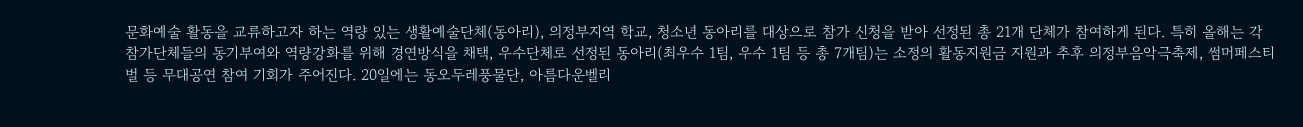문화예술 활동을 교류하고자 하는 역량 있는 생활예술단체(동아리), 의정부지역 학교, 청소년 동아리를 대상으로 참가 신청을 받아 선정된 총 21개 단체가 참여하게 된다. 특히 올해는 각 참가단체들의 동기부여와 역량강화를 위해 경연방식을 채택, 우수단체로 선정된 동아리(최우수 1팀, 우수 1팀 등 총 7개팀)는 소정의 활동지원금 지원과 추후 의정부음악극축제, 썸머페스티벌 등 무대공연 참여 기회가 주어진다. 20일에는 동오두레풍물단, 아름다운벨리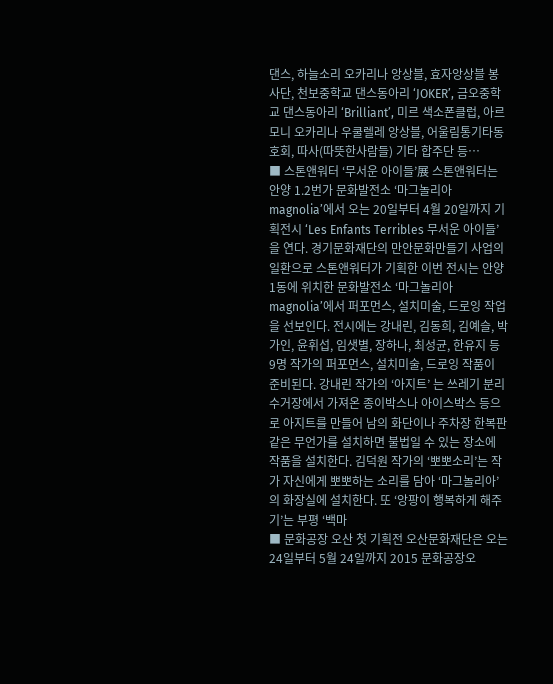댄스, 하늘소리 오카리나 앙상블, 효자앙상블 봉사단, 천보중학교 댄스동아리 ‘JOKER’, 금오중학교 댄스동아리 ‘Brilliant’, 미르 색소폰클럽, 아르모니 오카리나 우쿨렐레 앙상블, 어울림통기타동호회, 따사(따뜻한사람들) 기타 합주단 등…
■ 스톤앤워터 ‘무서운 아이들’展 스톤앤워터는 안양 1.2번가 문화발전소 ‘마그놀리아 magnolia’에서 오는 20일부터 4월 20일까지 기획전시 ‘Les Enfants Terribles 무서운 아이들’을 연다. 경기문화재단의 만안문화만들기 사업의 일환으로 스톤앤워터가 기획한 이번 전시는 안양 1동에 위치한 문화발전소 ‘마그놀리아 magnolia’에서 퍼포먼스, 설치미술, 드로잉 작업을 선보인다. 전시에는 강내린, 김동희, 김예슬, 박가인, 윤휘섭, 임샛별, 장하나, 최성균, 한유지 등 9명 작가의 퍼포먼스, 설치미술, 드로잉 작품이 준비된다. 강내린 작가의 ‘아지트’ 는 쓰레기 분리수거장에서 가져온 종이박스나 아이스박스 등으로 아지트를 만들어 남의 화단이나 주차장 한복판 같은 무언가를 설치하면 불법일 수 있는 장소에 작품을 설치한다. 김덕원 작가의 ‘뽀뽀소리’는 작가 자신에게 뽀뽀하는 소리를 담아 ‘마그놀리아’의 화장실에 설치한다. 또 ‘앙팡이 행복하게 해주기’는 부평 ‘백마
■ 문화공장 오산 첫 기획전 오산문화재단은 오는 24일부터 5월 24일까지 2015 문화공장오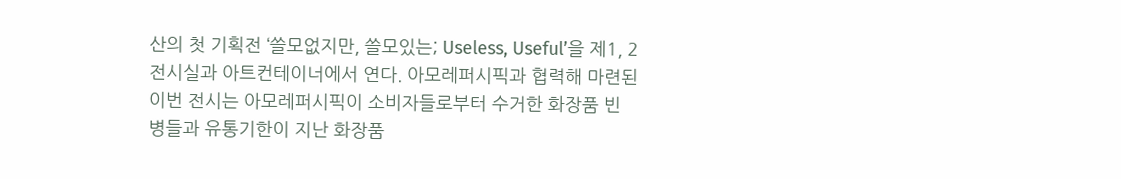산의 첫 기획전 ‘쓸모없지만, 쓸모있는; Useless, Useful’을 제1, 2전시실과 아트컨테이너에서 연다. 아모레퍼시픽과 협력해 마련된 이번 전시는 아모레퍼시픽이 소비자들로부터 수거한 화장품 빈 병들과 유통기한이 지난 화장품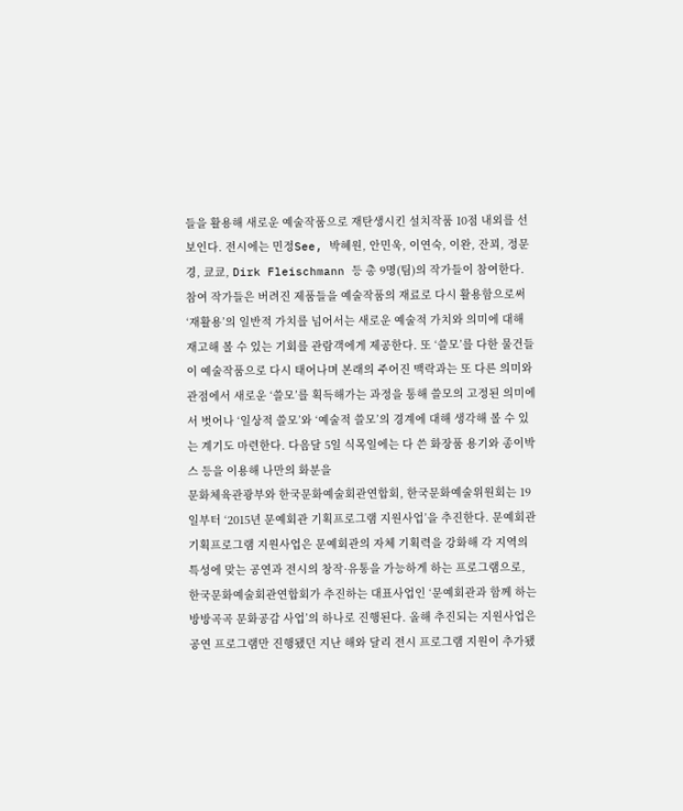들을 활용해 새로운 예술작품으로 재탄생시킨 설치작품 10점 내외를 선보인다. 전시에는 민정See, 박혜원, 안민욱, 이연숙, 이완, 잔꾀, 정문경, 쿄쿄, Dirk Fleischmann 등 총 9명(팀)의 작가들이 참여한다. 참여 작가들은 버려진 제품들을 예술작품의 재료로 다시 활용함으로써 ‘재활용’의 일반적 가치를 넘어서는 새로운 예술적 가치와 의미에 대해 재고해 볼 수 있는 기회를 관람객에게 제공한다. 또 ‘쓸모’를 다한 물건들이 예술작품으로 다시 태어나며 본래의 주어진 맥락과는 또 다른 의미와 관점에서 새로운 ‘쓸모’를 획득해가는 과정을 통해 쓸모의 고정된 의미에서 벗어나 ‘일상적 쓸모’와 ‘예술적 쓸모’의 경계에 대해 생각해 볼 수 있는 계기도 마련한다. 다음달 5일 식목일에는 다 쓴 화장품 용기와 종이박스 등을 이용해 나만의 화분을
문화체육관광부와 한국문화예술회관연합회, 한국문화예술위원회는 19일부터 ‘2015년 문예회관 기획프로그램 지원사업’을 추진한다. 문예회관 기획프로그램 지원사업은 문예회관의 자체 기획력을 강화해 각 지역의 특성에 맞는 공연과 전시의 창작·유통을 가능하게 하는 프로그램으로, 한국문화예술회관연합회가 추진하는 대표사업인 ‘문예회관과 함께 하는 방방곡곡 문화공감 사업’의 하나로 진행된다. 올해 추진되는 지원사업은 공연 프로그램만 진행됐던 지난 해와 달리 전시 프로그램 지원이 추가됐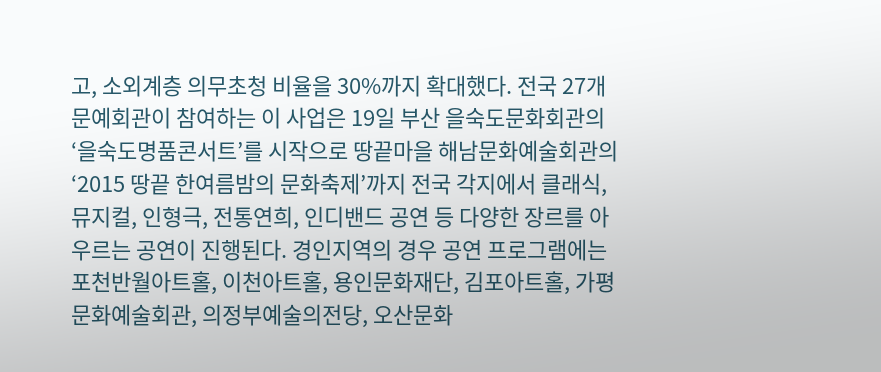고, 소외계층 의무초청 비율을 30%까지 확대했다. 전국 27개 문예회관이 참여하는 이 사업은 19일 부산 을숙도문화회관의 ‘을숙도명품콘서트’를 시작으로 땅끝마을 해남문화예술회관의 ‘2015 땅끝 한여름밤의 문화축제’까지 전국 각지에서 클래식, 뮤지컬, 인형극, 전통연희, 인디밴드 공연 등 다양한 장르를 아우르는 공연이 진행된다. 경인지역의 경우 공연 프로그램에는 포천반월아트홀, 이천아트홀, 용인문화재단, 김포아트홀, 가평문화예술회관, 의정부예술의전당, 오산문화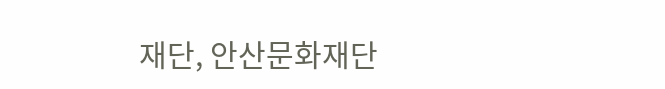재단, 안산문화재단